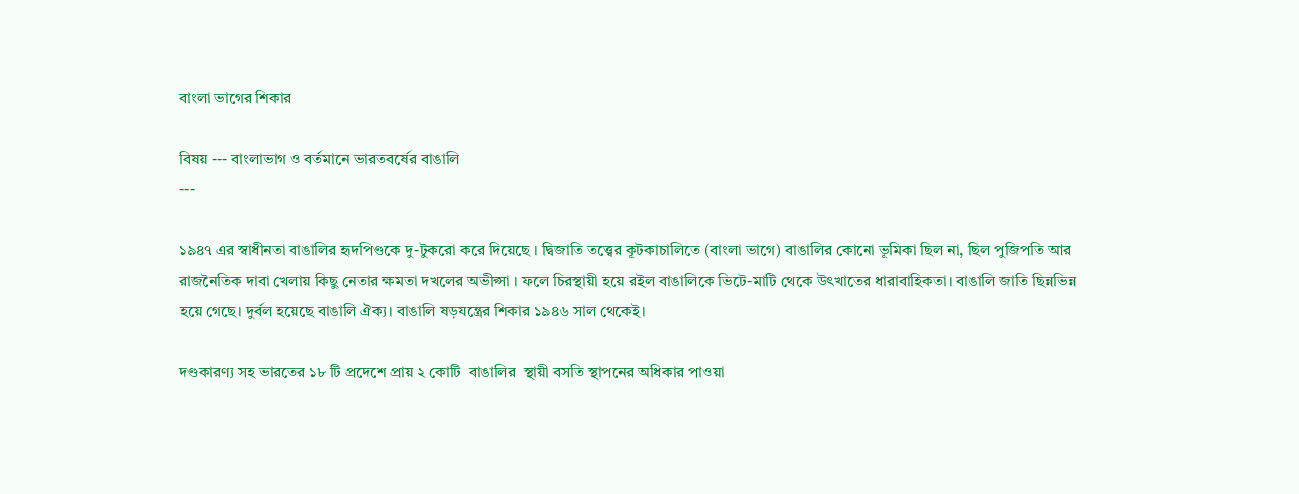বাংলা ভাগের শিকার

বিষয় --- বাংলাভাগ ও বর্তমানে ভারতবর্ষের বাঙালি
---

১৯৪৭ এর স্বাধীনতা বাঙালির হৃদপিণ্ডকে দু-টুকরো করে দিয়েছে । দ্বিজাতি তত্ত্বের কূটকাচালিতে (বাংলা ভাগে) বাঙালির কোনো ভূমিকা ছিল না, ছিল পুজিপতি আর রাজনৈতিক দাবা খেলায় কিছু নেতার ক্ষমতা দখলের অভীপ্সা । ফলে চিরস্থায়ী হয়ে রইল বাঙালিকে ভিটে-মাটি থেকে উৎখাতের ধারাবাহিকতা। বাঙালি জাতি ছিন্নভিন্ন হয়ে গেছে। দুর্বল হয়েছে বাঙালি ঐক্য। বাঙালি ষড়যন্ত্রের শিকার ১৯৪৬ সাল থেকেই।

দণ্ডকারণ্য সহ ভারতের ১৮ টি প্রদেশে প্রায় ২ কোটি  বাঙালির  স্থায়ী বসতি স্থাপনের অধিকার পাওয়া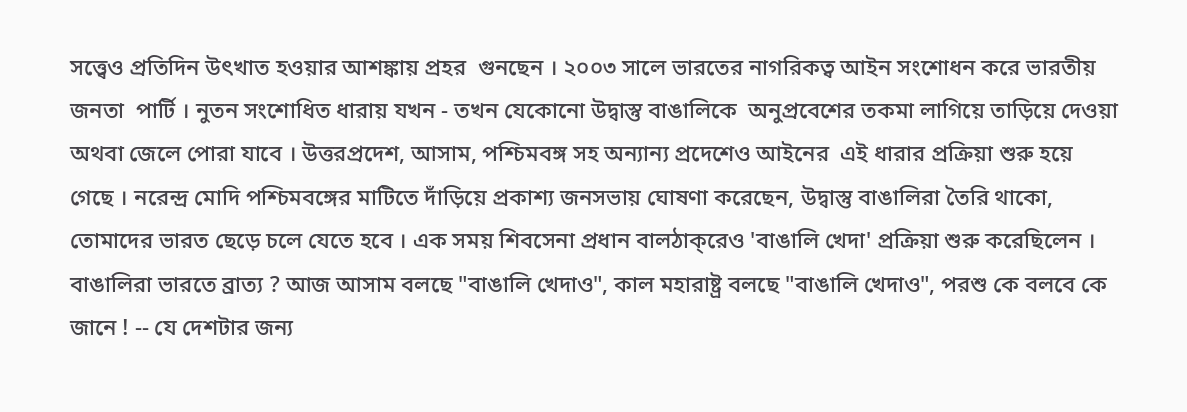সত্ত্বেও প্রতিদিন উৎখাত হওয়ার আশঙ্কায় প্রহর  গুনছেন । ২০০৩ সালে ভারতের নাগরিকত্ব আইন সংশোধন করে ভারতীয় জনতা  পার্টি । নুতন সংশোধিত ধারায় যখন - তখন যেকোনো উদ্বাস্তু বাঙালিকে  অনুপ্রবেশের তকমা লাগিয়ে তাড়িয়ে দেওয়া অথবা জেলে পোরা যাবে । উত্তরপ্রদেশ, আসাম, পশ্চিমবঙ্গ সহ অন্যান্য প্রদেশেও আইনের  এই ধারার প্রক্রিয়া শুরু হয়ে গেছে । নরেন্দ্র মোদি পশ্চিমবঙ্গের মাটিতে দাঁড়িয়ে প্রকাশ্য জনসভায় ঘোষণা করেছেন, উদ্বাস্তু বাঙালিরা তৈরি থাকো, তোমাদের ভারত ছেড়ে চলে যেতে হবে । এক সময় শিবসেনা প্রধান বালঠাক্‌রেও 'বাঙালি খেদা' প্রক্রিয়া শুরু করেছিলেন । বাঙালিরা ভারতে ব্রাত্য ? আজ আসাম বলছে "বাঙালি খেদাও", কাল মহারাষ্ট্র বলছে "বাঙালি খেদাও", পরশু কে বলবে কে জানে ! -- যে দেশটার জন্য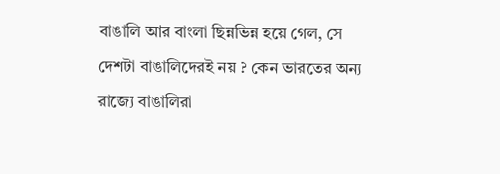বাঙালি আর বাংলা ছিন্নভিন্ন হয়ে গেল, সে দেশটা বাঙালিদেরই নয় ? কেন ভারতের অন্য রাজ্যে বাঙালিরা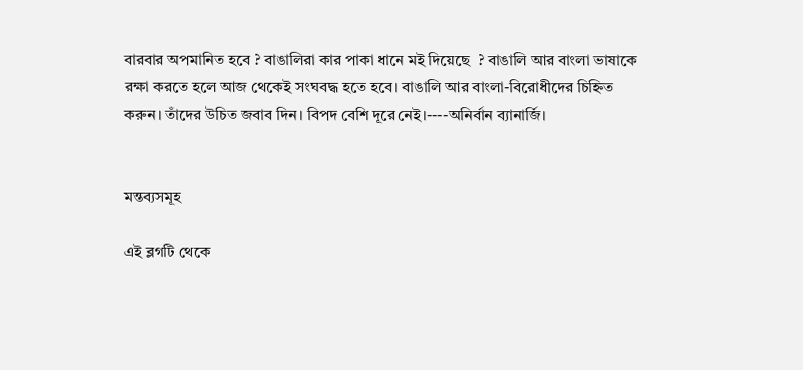বারবার অপমানিত হবে ? বাঙালিরা কার পাকা ধানে মই দিয়েছে  ? বাঙালি আর বাংলা ভাষাকে রক্ষা করতে হলে আজ থেকেই সংঘবদ্ধ হতে হবে। বাঙালি আর বাংলা-বিরোধীদের চিহ্নিত করুন। তাঁদের উচিত জবাব দিন। বিপদ বেশি দূরে নেই।----অনির্বান ব্যানার্জি।


মন্তব্যসমূহ

এই ব্লগটি থেকে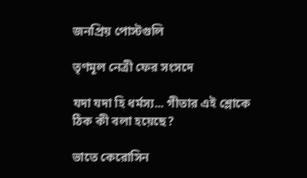জনপ্রিয় পোস্টগুলি

তৃণমূল নেত্রী ফের সংসদে

যদা যদা হি ধর্মস্য... গীতার এই শ্লোকে ঠিক কী বলা হয়েছে?

ভাতে কেরোসিন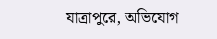যাত্রাপুরে, অভিযোগ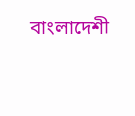বাংলাদেশী